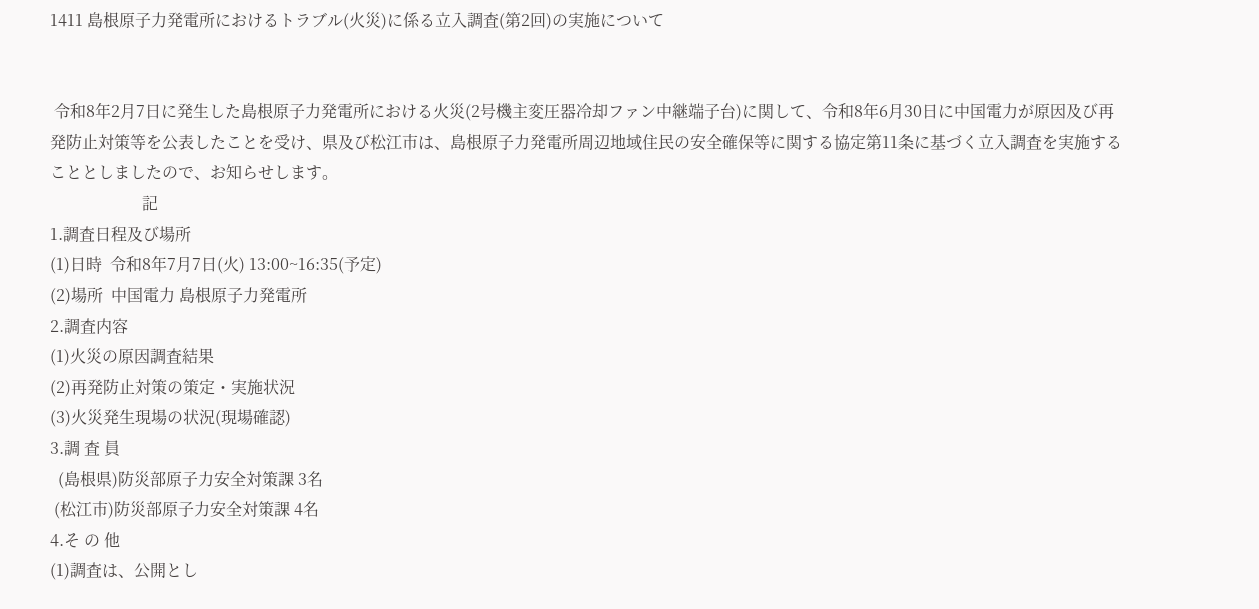1411 島根原子力発電所におけるトラブル(火災)に係る立入調査(第2回)の実施について


 令和8年2月7日に発生した島根原子力発電所における火災(2号機主変圧器冷却ファン中継端子台)に関して、令和8年6月30日に中国電力が原因及び再発防止対策等を公表したことを受け、県及び松江市は、島根原子力発電所周辺地域住民の安全確保等に関する協定第11条に基づく立入調査を実施することとしましたので、お知らせします。
                       記
1.調査日程及び場所
(1)日時  令和8年7月7日(火) 13:00~16:35(予定)
(2)場所  中国電力 島根原子力発電所
2.調査内容
(1)火災の原因調査結果
(2)再発防止対策の策定・実施状況
(3)火災発生現場の状況(現場確認)
3.調 査 員
  (島根県)防災部原子力安全対策課 3名
 (松江市)防災部原子力安全対策課 4名
4.そ の 他
(1)調査は、公開とし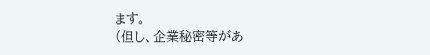ます。
(但し、企業秘密等があ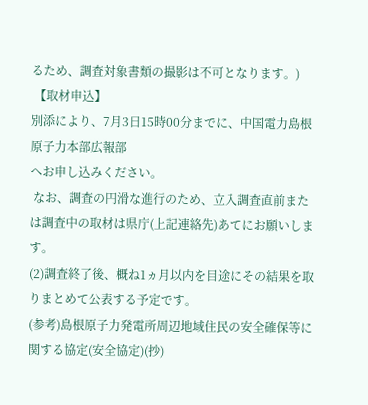るため、調査対象書類の撮影は不可となります。)
 【取材申込】
別添により、7月3日15時00分までに、中国電力島根原子力本部広報部
へお申し込みください。
 なお、調査の円滑な進行のため、立入調査直前または調査中の取材は県庁(上記連絡先)あてにお願いします。
(2)調査終了後、概ね1ヵ月以内を目途にその結果を取りまとめて公表する予定です。
(参考)島根原子力発電所周辺地域住民の安全確保等に関する協定(安全協定)(抄)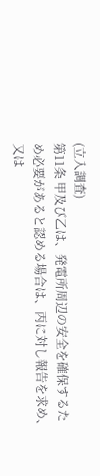(立入調査)
第11条 甲及び乙は、発電所周辺の安全を確保するため必要があると認める場合は、丙に対し報告を求め、又は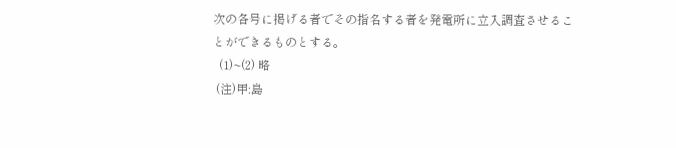次の各号に掲げる者でその指名する者を発電所に立入調査させることができるものとする。
  (1)~(2) 略
 (注)甲:島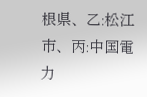根県、乙:松江市、丙:中国電力